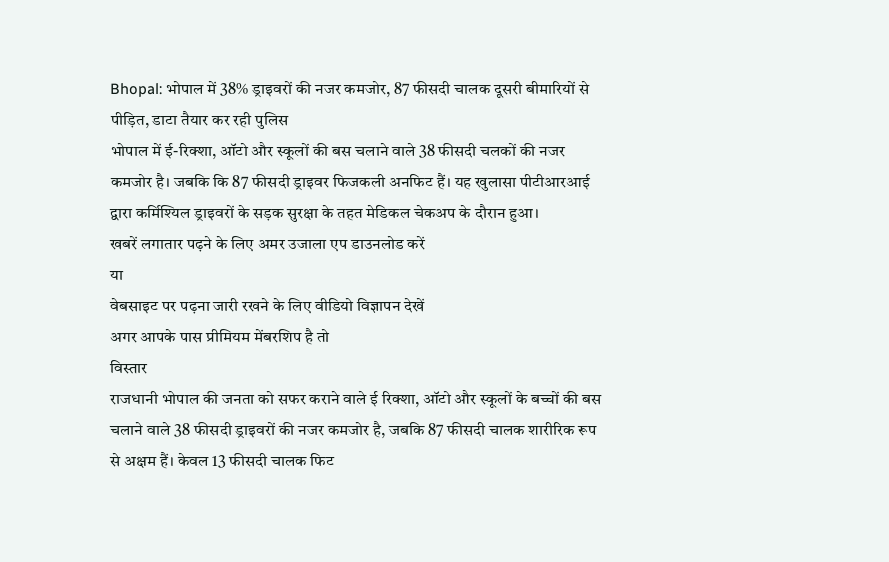Bhopal: भोपाल में 38% ड्राइवरों की नजर कमजोर, 87 फीसदी चालक दूसरी बीमारियों से पीड़ित, डाटा तैयार कर रही पुलिस
भोपाल में ई-रिक्शा, ऑटो और स्कूलों की बस चलाने वाले 38 फीसदी चलकों की नजर कमजोर है। जबकि कि 87 फीसदी ड्राइवर फिजकली अनफिट हैं। यह खुलासा पीटीआरआई द्वारा कर्मिश्यिल ड्राइवरों के सड़क सुरक्षा के तहत मेडिकल चेकअप के दौरान हुआ।
खबरें लगातार पढ़ने के लिए अमर उजाला एप डाउनलोड करें
या
वेबसाइट पर पढ़ना जारी रखने के लिए वीडियो विज्ञापन देखें
अगर आपके पास प्रीमियम मेंबरशिप है तो
विस्तार
राजधानी भोपाल की जनता को सफर कराने वाले ई रिक्शा, ऑटो और स्कूलों के बच्चों की बस चलाने वाले 38 फीसदी ड्राइवरों की नजर कमजोर है, जबकि 87 फीसदी चालक शारीरिक रूप से अक्षम हैं। केवल 13 फीसदी चालक फिट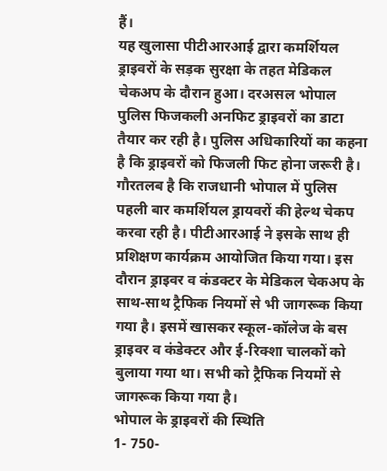हैं।
यह खुलासा पीटीआरआई द्वारा कमर्शियल ड्राइवरों के सड़क सुरक्षा के तहत मेडिकल चेकअप के दौरान हुआ। दरअसल भोपाल पुलिस फिजकली अनफिट ड्राइवरों का डाटा तैयार कर रही है। पुलिस अधिकारियों का कहना है कि ड्राइवरों को फिजली फिट होना जरूरी है।
गौरतलब है कि राजधानी भोपाल में पुलिस पहली बार कमर्शियल ड्रायवरों की हेल्थ चेकप करवा रही है। पीटीआरआई ने इसके साथ ही प्रशिक्षण कार्यक्रम आयोजित किया गया। इस दौरान ड्राइवर व कंडक्टर के मेडिकल चेकअप के साथ-साथ ट्रैफिक नियमों से भी जागरूक किया गया है। इसमें खासकर स्कूल-कॉलेज के बस ड्राइवर व कंडेक्टर और ई-रिक्शा चालकों को बुलाया गया था। सभी को ट्रैफिक नियमों से जागरूक किया गया है।
भोपाल के ड्राइवरों की स्थिति
1- 750-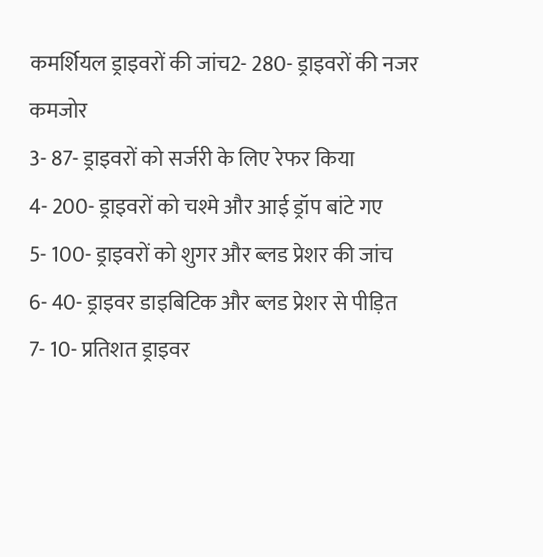कमर्शियल ड्राइवरों की जांच2- 280- ड्राइवरों की नजर कमजोर
3- 87- ड्राइवरों को सर्जरी के लिए रेफर किया
4- 200- ड्राइवरों को चश्मे और आई ड्रॉप बांटे गए
5- 100- ड्राइवरों को शुगर और ब्लड प्रेशर की जांच
6- 40- ड्राइवर डाइबिटिक और ब्लड प्रेशर से पीड़ित
7- 10- प्रतिशत ड्राइवर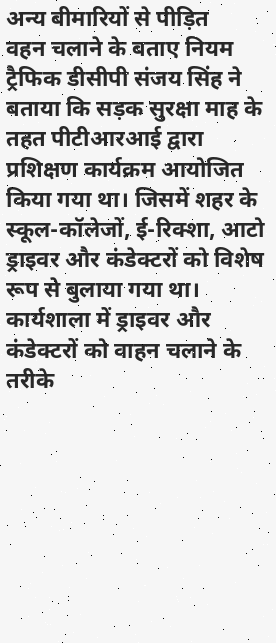अन्य बीमारियों से पीड़ित
वहन चलाने के बताए नियम
ट्रैफिक डीसीपी संजय सिंह ने बताया कि सड़क सुरक्षा माह के तहत पीटीआरआई द्वारा प्रशिक्षण कार्यक्रम आयोजित किया गया था। जिसमें शहर के स्कूल-कॉलेजों, ई-रिक्शा, आटो ड्राइवर और कंडेक्टरों को विशेष रूप से बुलाया गया था। कार्यशाला में ड्राइवर और कंडेक्टरों को वाहन चलाने के तरीके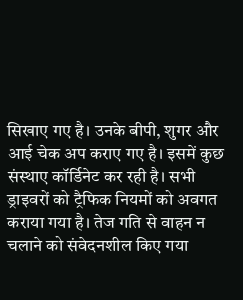सिखाए गए है। उनके बीपी, शुगर और आई चेक अप कराए गए है। इसमें कुछ संस्थाए कॉर्डिनेट कर रही है। सभी ड्राइवरों को ट्रैफिक नियमों को अवगत कराया गया है। तेज गति से वाहन न चलाने को संवेदनशील किए गया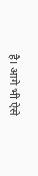है। आगे भी ऐसे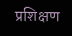प्रशिक्षण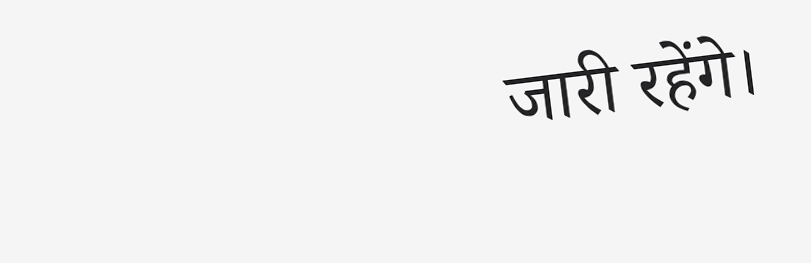जारी रहेंगे।